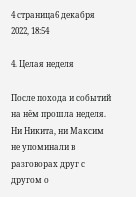4 страница6 декабря 2022, 18:54

4. Целая неделя

После похода и событий на нём прошла неделя. Ни Никита, ни Максим не упоминали в разговорах друг с другом о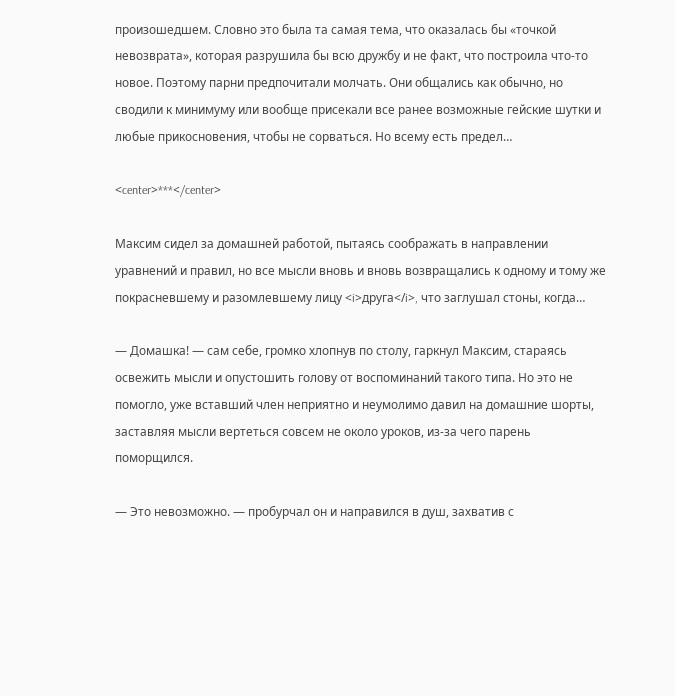произошедшем. Словно это была та самая тема, что оказалась бы «точкой невозврата», которая разрушила бы всю дружбу и не факт, что построила что-то новое. Поэтому парни предпочитали молчать. Они общались как обычно, но сводили к минимуму или вообще присекали все ранее возможные гейские шутки и любые прикосновения, чтобы не сорваться. Но всему есть предел…

<center>***</center>

Максим сидел за домашней работой, пытаясь соображать в направлении уравнений и правил, но все мысли вновь и вновь возвращались к одному и тому же покрасневшему и разомлевшему лицу <i>друга</i>, что заглушал стоны, когда…

— Домашка! — сам себе, громко хлопнув по столу, гаркнул Максим, стараясь освежить мысли и опустошить голову от воспоминаний такого типа. Но это не помогло, уже вставший член неприятно и неумолимо давил на домашние шорты, заставляя мысли вертеться совсем не около уроков, из-за чего парень поморщился.

— Это невозможно. — пробурчал он и направился в душ, захватив с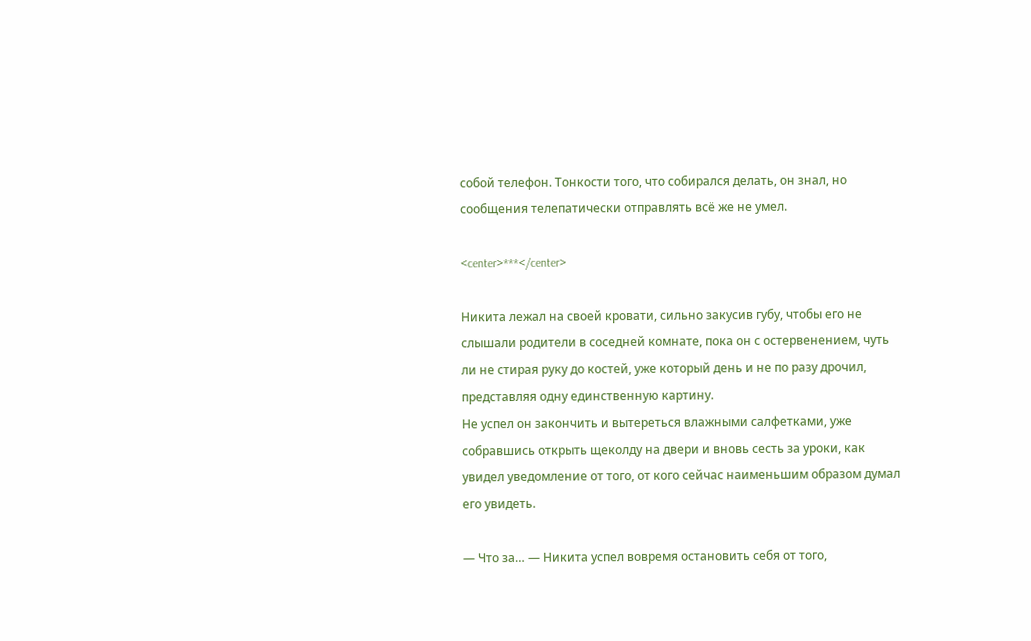собой телефон. Тонкости того, что собирался делать, он знал, но сообщения телепатически отправлять всё же не умел.

<center>***</center>

Никита лежал на своей кровати, сильно закусив губу, чтобы его не слышали родители в соседней комнате, пока он с остервенением, чуть ли не стирая руку до костей, уже который день и не по разу дрочил, представляя одну единственную картину.
Не успел он закончить и вытереться влажными салфетками, уже собравшись открыть щеколду на двери и вновь сесть за уроки, как увидел уведомление от того, от кого сейчас наименьшим образом думал его увидеть.

— Что за… — Никита успел вовремя остановить себя от того,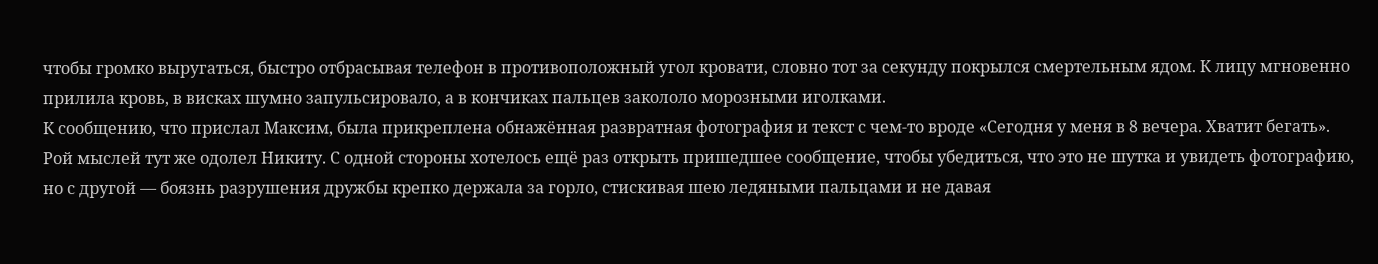чтобы громко выругаться, быстро отбрасывая телефон в противоположный угол кровати, словно тот за секунду покрылся смертельным ядом. К лицу мгновенно прилила кровь, в висках шумно запульсировало, а в кончиках пальцев закололо морозными иголками.
К сообщению, что прислал Максим, была прикреплена обнажённая развратная фотография и текст с чем-то вроде «Сегодня у меня в 8 вечера. Хватит бегать».
Рой мыслей тут же одолел Никиту. С одной стороны хотелось ещё раз открыть пришедшее сообщение, чтобы убедиться, что это не шутка и увидеть фотографию, но с другой — боязнь разрушения дружбы крепко держала за горло, стискивая шею ледяными пальцами и не давая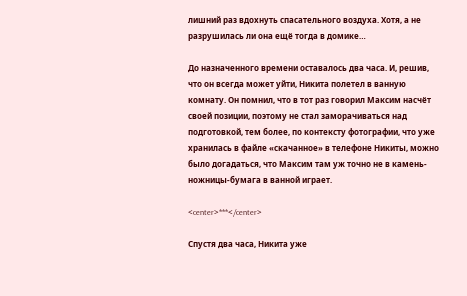лишний раз вдохнуть спасательного воздуха. Хотя, а не разрушилась ли она ещё тогда в домике…

До назначенного времени оставалось два часа. И, решив, что он всегда может уйти, Никита полетел в ванную комнату. Он помнил, что в тот раз говорил Максим насчёт своей позиции, поэтому не стал заморачиваться над подготовкой, тем более, по контексту фотографии, что уже хранилась в файле «скачанное» в телефоне Никиты, можно было догадаться, что Максим там уж точно не в камень-ножницы-бумага в ванной играет.

<center>***</center>

Спустя два часа, Никита уже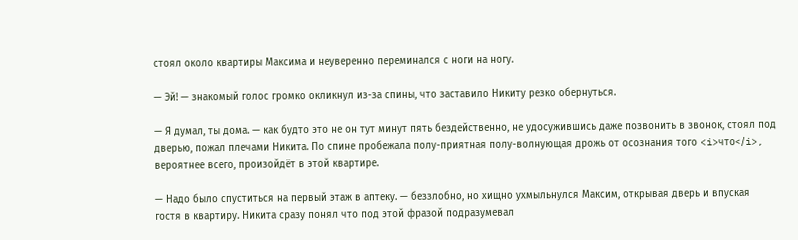стоял около квартиры Максима и неуверенно переминался с ноги на ногу.

— Эй! — знакомый голос громко окликнул из-за спины, что заставило Никиту резко обернуться.

— Я думал, ты дома. — как будто это не он тут минут пять бездейственно, не удосужившись даже позвонить в звонок, стоял под дверью, пожал плечами Никита. По спине пробежала полу-приятная полу-волнующая дрожь от осознания того <i>что</i>, вероятнее всего, произойдёт в этой квартире.

— Надо было спуститься на первый этаж в аптеку. — беззлобно, но хищно ухмыльнулся Максим, открывая дверь и впуская гостя в квартиру. Никита сразу понял что под этой фразой подразумевал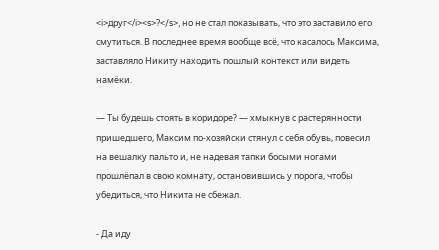<i>друг</i><s>?</s>, но не стал показывать, что это заставило его смутиться. В последнее время вообще всё, что касалось Максима, заставляло Никиту находить пошлый контекст или видеть намёки.

— Ты будешь стоять в коридоре? — хмыкнув с растерянности пришедшего, Максим по-хозяйски стянул с себя обувь, повесил на вешалку пальто и, не надевая тапки босыми ногами прошлёпал в свою комнату, остановившись у порога, чтобы убедиться, что Никита не сбежал.

- Да иду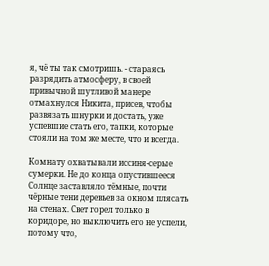я, чё ты так смотришь. - стараясь разрядить атмосферу, в своей привычной шутливой манере отмахнулся Никита, присев, чтобы развязать шнурки и достать, уже успевшие стать его, тапки, которые стояли на том же месте, что и всегда.

Комнату охватывали иссиня-серые сумерки. Не до конца опустившееся Солнце заставляло тёмные, почти чёрные тени деревьев за окном плясать на стенах. Свет горел только в коридоре, но выключить его не успели, потому что,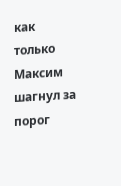как только Максим шагнул за порог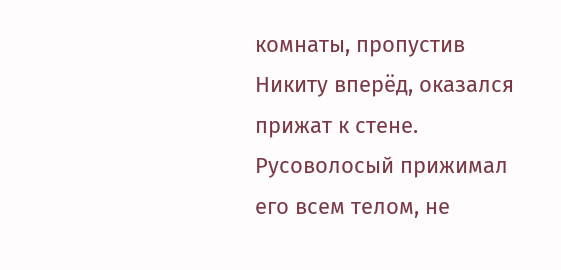комнаты, пропустив Никиту вперёд, оказался прижат к стене. Русоволосый прижимал его всем телом, не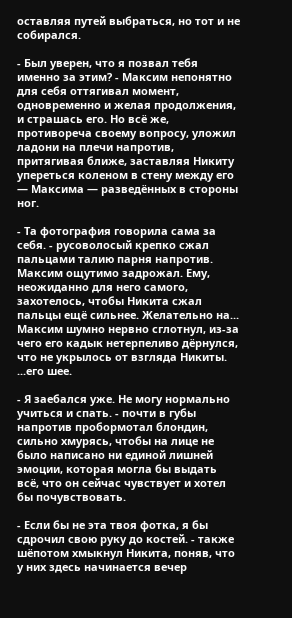оставляя путей выбраться, но тот и не собирался.

- Был уверен, что я позвал тебя именно за этим? - Максим непонятно для себя оттягивал момент, одновременно и желая продолжения, и страшась его. Но всё же, противореча своему вопросу, уложил ладони на плечи напротив, притягивая ближе, заставляя Никиту упереться коленом в стену между его — Максима — разведённых в стороны ног.

- Та фотография говорила сама за себя. - русоволосый крепко сжал пальцами талию парня напротив.
Максим ощутимо задрожал. Ему, неожиданно для него самого, захотелось, чтобы Никита сжал пальцы ещё сильнее. Желательно на... Максим шумно нервно сглотнул, из-за чего его кадык нетерпеливо дёрнулся, что не укрылось от взгляда Никиты. ...его шее.

- Я заебался уже. Не могу нормально учиться и спать. - почти в губы напротив пробормотал блондин, сильно хмурясь, чтобы на лице не было написано ни единой лишней эмоции, которая могла бы выдать всё, что он сейчас чувствует и хотел бы почувствовать.

- Если бы не эта твоя фотка, я бы сдрочил свою руку до костей. - также шёпотом хмыкнул Никита, поняв, что у них здесь начинается вечер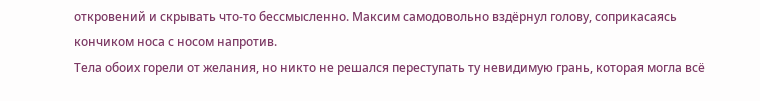откровений и скрывать что-то бессмысленно. Максим самодовольно вздёрнул голову, соприкасаясь кончиком носа с носом напротив.
Тела обоих горели от желания, но никто не решался переступать ту невидимую грань, которая могла всё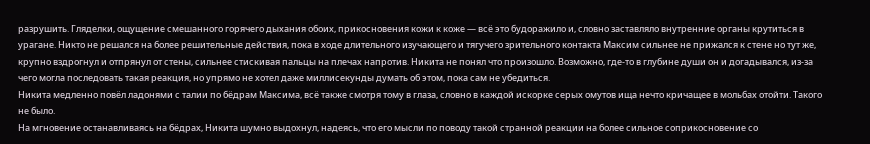разрушить. Гляделки, ощущение смешанного горячего дыхания обоих, прикосновения кожи к коже — всё это будоражило и, словно заставляло внутренние органы крутиться в урагане. Никто не решался на более решительные действия, пока в ходе длительного изучающего и тягучего зрительного контакта Максим сильнее не прижался к стене но тут же, крупно вздрогнул и отпрянул от стены, сильнее стискивая пальцы на плечах напротив. Никита не понял что произошло. Возможно, где-то в глубине души он и догадывался, из-за чего могла последовать такая реакция, но упрямо не хотел даже миллисекунды думать об этом, пока сам не убедиться.
Никита медленно повёл ладонями с талии по бёдрам Максима, всё также смотря тому в глаза, словно в каждой искорке серых омутов ища нечто кричащее в мольбах отойти. Такого не было.
На мгновение останавливаясь на бёдрах, Никита шумно выдохнул, надеясь, что его мысли по поводу такой странной реакции на более сильное соприкосновение со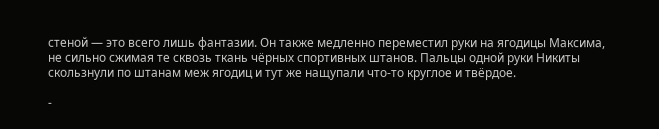стеной — это всего лишь фантазии. Он также медленно переместил руки на ягодицы Максима, не сильно сжимая те сквозь ткань чёрных спортивных штанов. Пальцы одной руки Никиты скользнули по штанам меж ягодиц и тут же нащупали что-то круглое и твёрдое.

-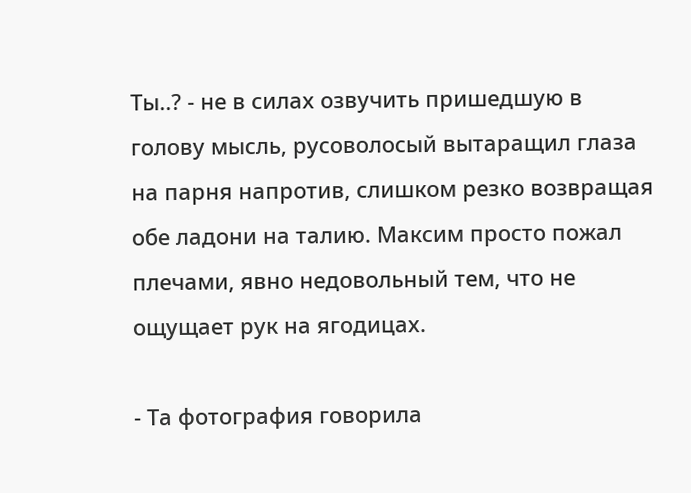Ты..? - не в силах озвучить пришедшую в голову мысль, русоволосый вытаращил глаза на парня напротив, слишком резко возвращая обе ладони на талию. Максим просто пожал плечами, явно недовольный тем, что не ощущает рук на ягодицах.

- Та фотография говорила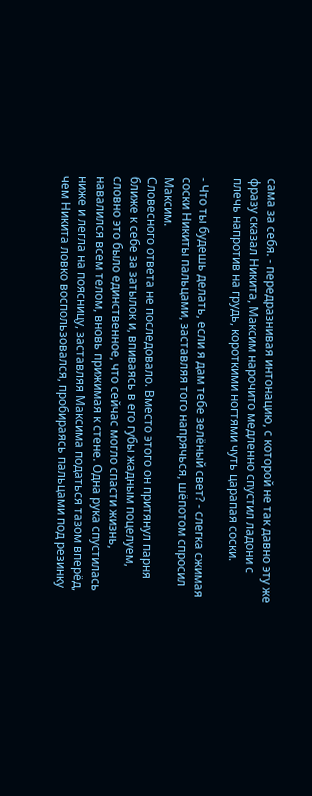сама за себя. - передразнивая интонацию, с которой не так давно эту же фразу сказал Никита, Максим нарочито медленно спустил ладони с плечь напротив на грудь, короткими ногтями чуть царапая соски.

- Что ты будешь делать, если я дам тебе зелёный свет? - слегка сжимая соски Никиты пальцами, заставляя того напрячься, шёпотом спросил Максим.
Словесного ответа не последовало. Вместо этого он притянул парня ближе к себе за затылок и, впиваясь в его губы жадным поцелуем, словно это было единственное, что сейчас могло спасти жизнь, навалился всем телом, вновь прижимая к стене. Одна рука спустилась ниже и легла на поясницу, заставляя Максима податься тазом вперёд, чем Никита ловко воспользовался, пробираясь пальцами под резинку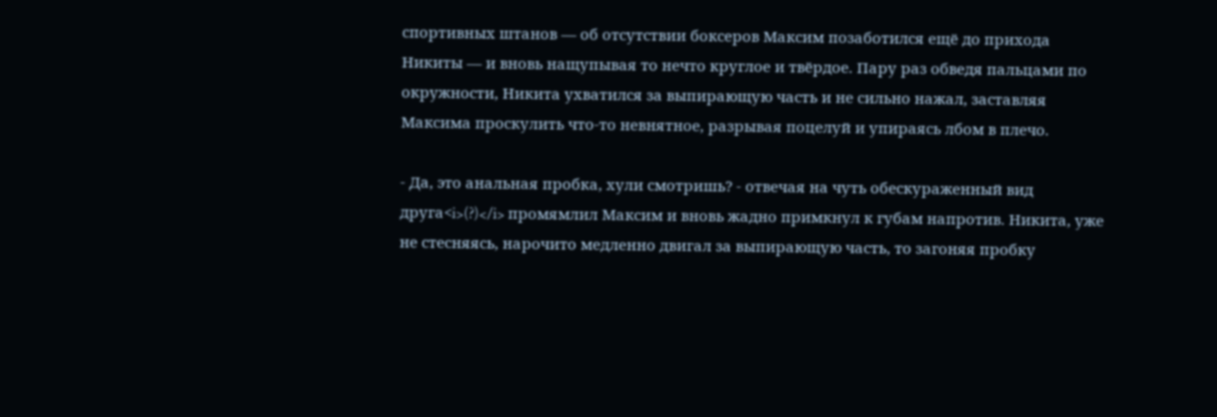спортивных штанов — об отсутствии боксеров Максим позаботился ещё до прихода Никиты — и вновь нащупывая то нечто круглое и твёрдое. Пару раз обведя пальцами по окружности, Никита ухватился за выпирающую часть и не сильно нажал, заставляя Максима проскулить что-то невнятное, разрывая поцелуй и упираясь лбом в плечо.

- Да, это анальная пробка, хули смотришь? - отвечая на чуть обескураженный вид друга<i>(?)</i> промямлил Максим и вновь жадно примкнул к губам напротив. Никита, уже не стесняясь, нарочито медленно двигал за выпирающую часть, то загоняя пробку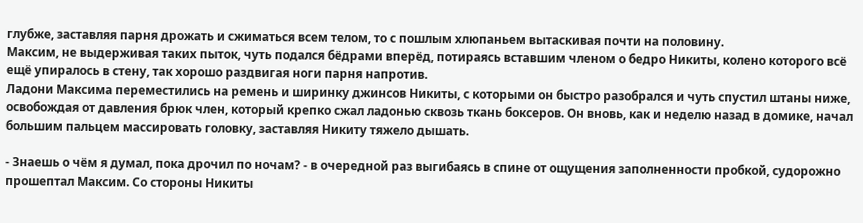глубже, заставляя парня дрожать и сжиматься всем телом, то с пошлым хлюпаньем вытаскивая почти на половину.
Максим, не выдерживая таких пыток, чуть подался бёдрами вперёд, потираясь вставшим членом о бедро Никиты, колено которого всё ещё упиралось в стену, так хорошо раздвигая ноги парня напротив.
Ладони Максима переместились на ремень и ширинку джинсов Никиты, с которыми он быстро разобрался и чуть спустил штаны ниже, освобождая от давления брюк член, который крепко сжал ладонью сквозь ткань боксеров. Он вновь, как и неделю назад в домике, начал большим пальцем массировать головку, заставляя Никиту тяжело дышать.

- Знаешь о чём я думал, пока дрочил по ночам? - в очередной раз выгибаясь в спине от ощущения заполненности пробкой, судорожно прошептал Максим. Со стороны Никиты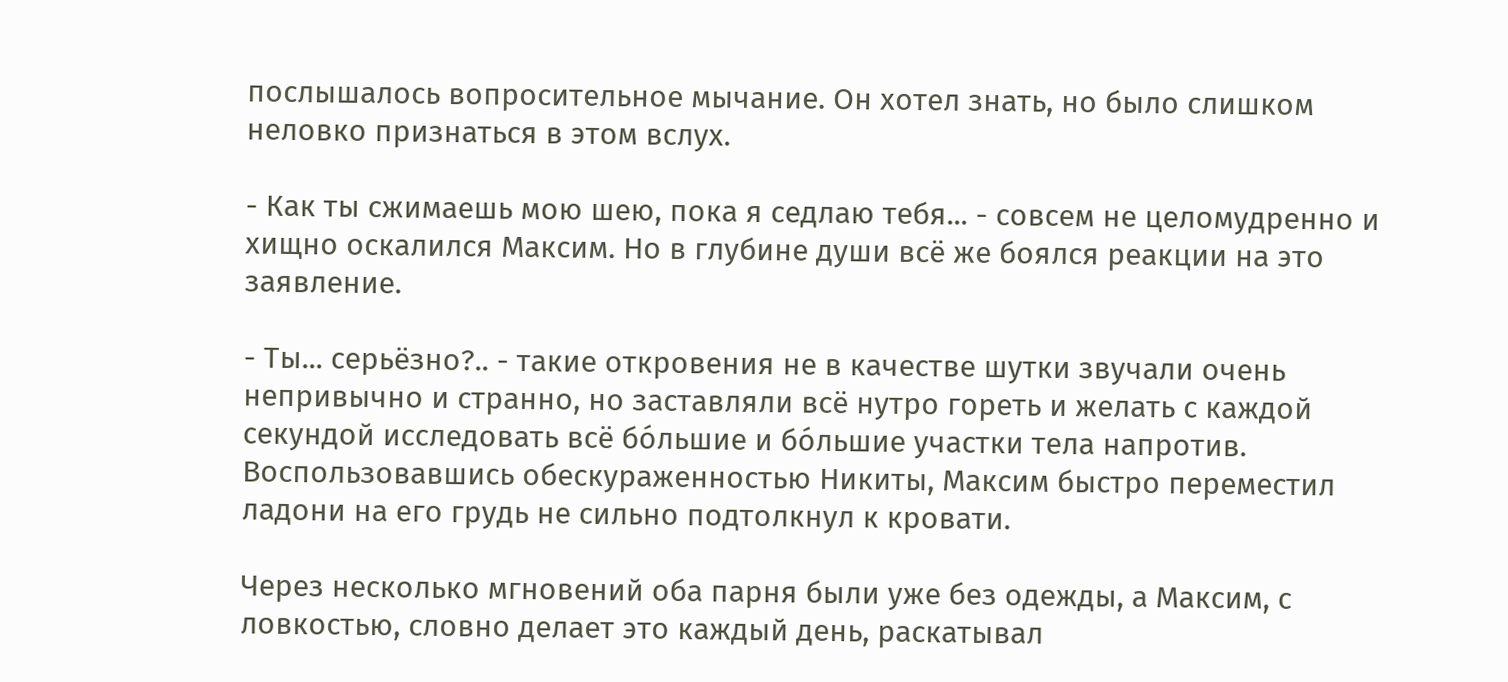послышалось вопросительное мычание. Он хотел знать, но было слишком неловко признаться в этом вслух.

- Как ты сжимаешь мою шею, пока я седлаю тебя... - совсем не целомудренно и хищно оскалился Максим. Но в глубине души всё же боялся реакции на это заявление.

- Ты... серьёзно?.. - такие откровения не в качестве шутки звучали очень непривычно и странно, но заставляли всё нутро гореть и желать с каждой секундой исследовать всё бóльшие и бóльшие участки тела напротив.
Воспользовавшись обескураженностью Никиты, Максим быстро переместил ладони на его грудь не сильно подтолкнул к кровати.

Через несколько мгновений оба парня были уже без одежды, а Максим, с ловкостью, словно делает это каждый день, раскатывал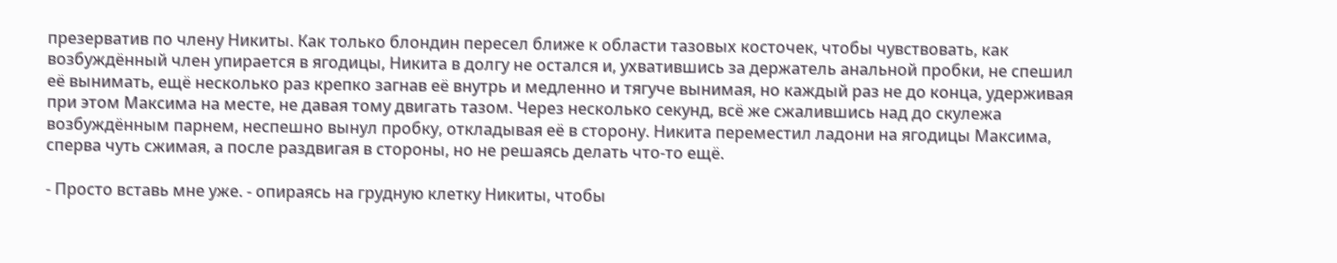презерватив по члену Никиты. Как только блондин пересел ближе к области тазовых косточек, чтобы чувствовать, как возбуждённый член упирается в ягодицы, Никита в долгу не остался и, ухватившись за держатель анальной пробки, не спешил её вынимать, ещё несколько раз крепко загнав её внутрь и медленно и тягуче вынимая, но каждый раз не до конца, удерживая при этом Максима на месте, не давая тому двигать тазом. Через несколько секунд, всё же сжалившись над до скулежа возбуждённым парнем, неспешно вынул пробку, откладывая её в сторону. Никита переместил ладони на ягодицы Максима, сперва чуть сжимая, а после раздвигая в стороны, но не решаясь делать что-то ещё.

- Просто вставь мне уже. - опираясь на грудную клетку Никиты, чтобы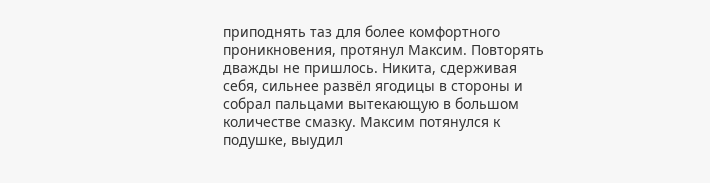приподнять таз для более комфортного проникновения, протянул Максим. Повторять дважды не пришлось. Никита, сдерживая себя, сильнее развёл ягодицы в стороны и собрал пальцами вытекающую в большом количестве смазку. Максим потянулся к подушке, выудил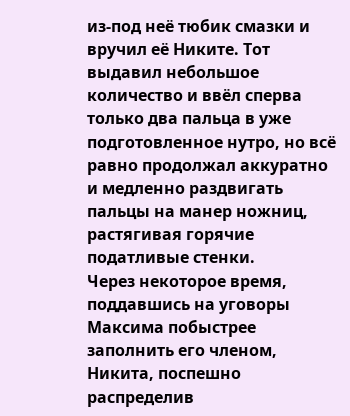из-под неё тюбик смазки и вручил её Никите. Тот выдавил небольшое количество и ввёл сперва только два пальца в уже подготовленное нутро, но всё равно продолжал аккуратно и медленно раздвигать пальцы на манер ножниц, растягивая горячие податливые стенки.
Через некоторое время, поддавшись на уговоры Максима побыстрее заполнить его членом, Никита, поспешно распределив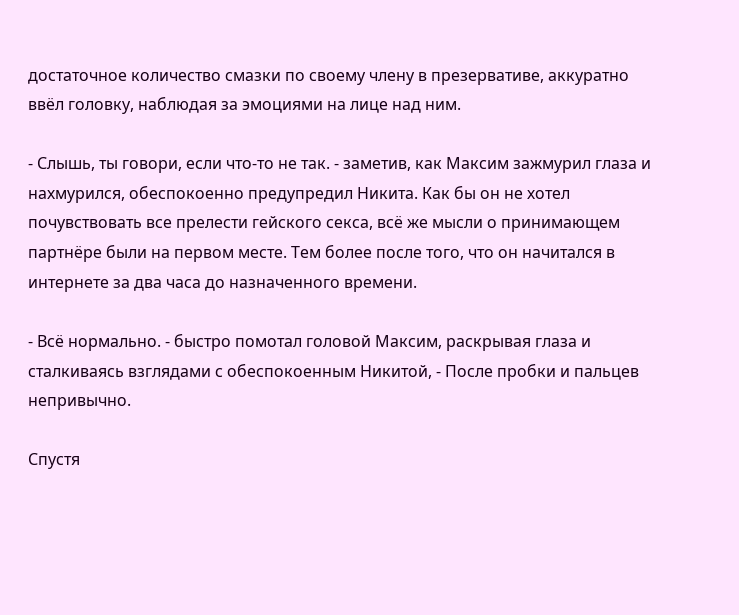достаточное количество смазки по своему члену в презервативе, аккуратно ввёл головку, наблюдая за эмоциями на лице над ним.

- Слышь, ты говори, если что-то не так. - заметив, как Максим зажмурил глаза и нахмурился, обеспокоенно предупредил Никита. Как бы он не хотел почувствовать все прелести гейского секса, всё же мысли о принимающем партнёре были на первом месте. Тем более после того, что он начитался в интернете за два часа до назначенного времени.

- Всё нормально. - быстро помотал головой Максим, раскрывая глаза и сталкиваясь взглядами с обеспокоенным Никитой, - После пробки и пальцев непривычно.

Спустя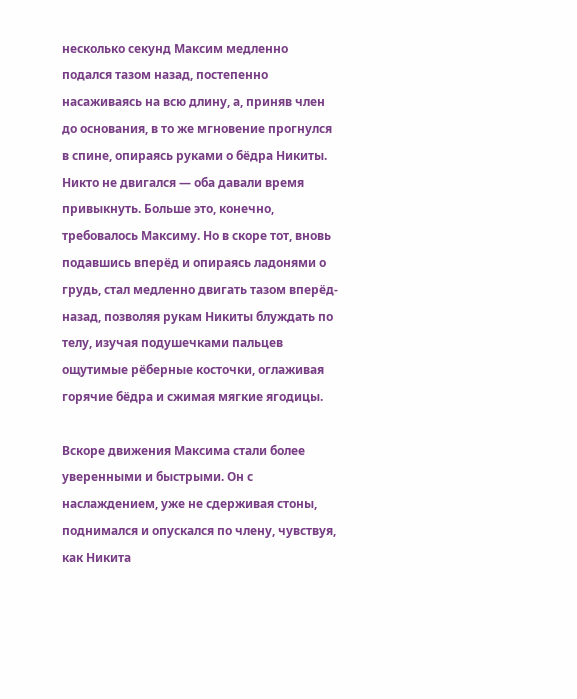несколько секунд Максим медленно подался тазом назад, постепенно насаживаясь на всю длину, а, приняв член до основания, в то же мгновение прогнулся в спине, опираясь руками о бёдра Никиты.
Никто не двигался — оба давали время привыкнуть. Больше это, конечно, требовалось Максиму. Но в скоре тот, вновь подавшись вперёд и опираясь ладонями о грудь, стал медленно двигать тазом вперёд-назад, позволяя рукам Никиты блуждать по телу, изучая подушечками пальцев ощутимые рёберные косточки, оглаживая горячие бёдра и сжимая мягкие ягодицы.

Вскоре движения Максима стали более уверенными и быстрыми. Он с наслаждением, уже не сдерживая стоны, поднимался и опускался по члену, чувствуя, как Никита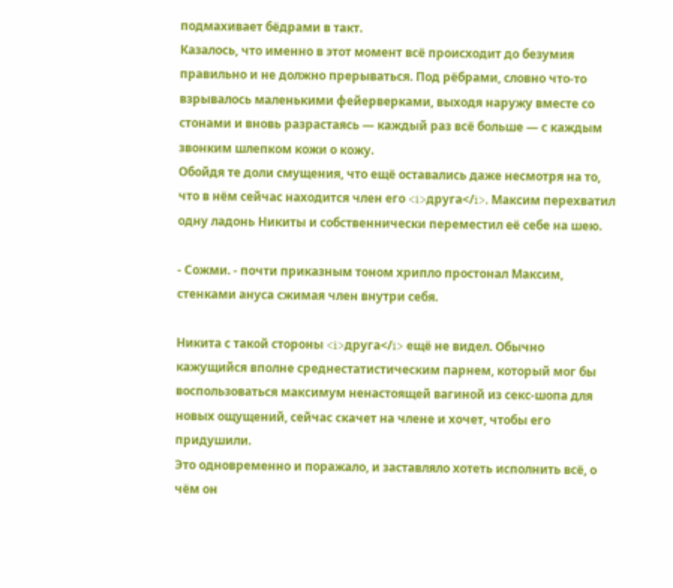подмахивает бёдрами в такт.
Казалось, что именно в этот момент всё происходит до безумия правильно и не должно прерываться. Под рёбрами, словно что-то взрывалось маленькими фейерверками, выходя наружу вместе со стонами и вновь разрастаясь — каждый раз всё больше — с каждым звонким шлепком кожи о кожу.
Обойдя те доли смущения, что ещё оставались даже несмотря на то, что в нём сейчас находится член его <i>друга</i>, Максим перехватил одну ладонь Никиты и собственнически переместил её себе на шею.

- Сожми. - почти приказным тоном хрипло простонал Максим, стенками ануса сжимая член внутри себя.

Никита с такой стороны <i>друга</i> ещё не видел. Обычно кажущийся вполне среднестатистическим парнем, который мог бы воспользоваться максимум ненастоящей вагиной из секс-шопа для новых ощущений, сейчас скачет на члене и хочет, чтобы его придушили.
Это одновременно и поражало, и заставляло хотеть исполнить всё, о чём он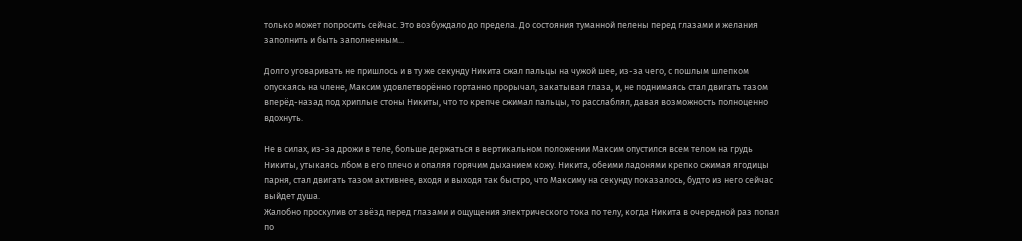только может попросить сейчас. Это возбуждало до предела. До состояния туманной пелены перед глазами и желания заполнить и быть заполненным...

Долго уговаривать не пришлось и в ту же секунду Никита сжал пальцы на чужой шее, из-за чего, с пошлым шлепком опускаясь на члене, Максим удовлетворённо гортанно прорычал, закатывая глаза, и, не поднимаясь стал двигать тазом вперёд-назад под хриплые стоны Никиты, что то крепче сжимал пальцы, то расслаблял, давая возможность полноценно вдохнуть.

Не в силах, из-за дрожи в теле, больше держаться в вертикальном положении Максим опустился всем телом на грудь Никиты, утыкаясь лбом в его плечо и опаляя горячим дыханием кожу. Никита, обеими ладонями крепко сжимая ягодицы парня, стал двигать тазом активнее, входя и выходя так быстро, что Максиму на секунду показалось, будто из него сейчас выйдет душа.
Жалобно проскулив от звёзд перед глазами и ощущения электрического тока по телу, когда Никита в очередной раз попал по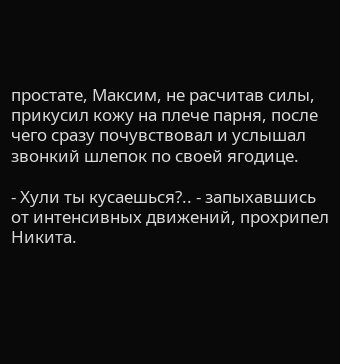простате, Максим, не расчитав силы, прикусил кожу на плече парня, после чего сразу почувствовал и услышал звонкий шлепок по своей ягодице.

- Хули ты кусаешься?.. - запыхавшись от интенсивных движений, прохрипел Никита.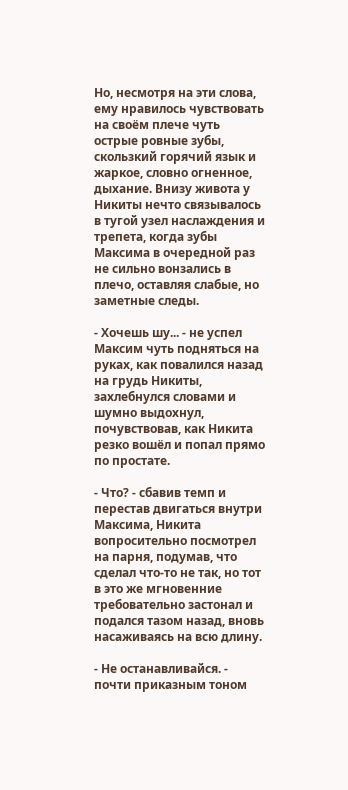Но, несмотря на эти слова, ему нравилось чувствовать на своём плече чуть острые ровные зубы, скользкий горячий язык и жаркое, словно огненное, дыхание. Внизу живота у Никиты нечто связывалось в тугой узел наслаждения и трепета, когда зубы Максима в очередной раз не сильно вонзались в плечо, оставляя слабые, но заметные следы.

- Хочешь шу... - не успел Максим чуть подняться на руках, как повалился назад на грудь Никиты, захлебнулся словами и шумно выдохнул, почувствовав, как Никита резко вошёл и попал прямо по простате.

- Что? - сбавив темп и перестав двигаться внутри Максима, Никита вопросительно посмотрел на парня, подумав, что сделал что-то не так, но тот в это же мгновенние требовательно застонал и подался тазом назад, вновь насаживаясь на всю длину.

- Не останавливайся. - почти приказным тоном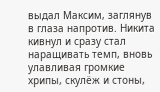выдал Максим, заглянув в глаза напротив. Никита кивнул и сразу стал наращивать темп, вновь улавливая громкие хрипы, скулёж и стоны,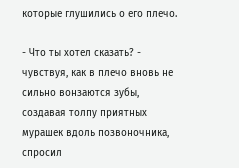которые глушились о его плечо.

- Что ты хотел сказать? - чувствуя, как в плечо вновь не сильно вонзаются зубы, создавая толпу приятных мурашек вдоль позвоночника, спросил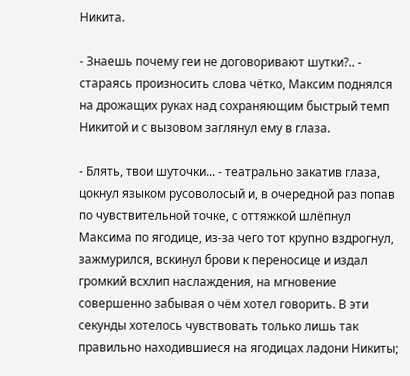Никита.

- Знаешь почему геи не договоривают шутки?.. - стараясь произносить слова чётко, Максим поднялся на дрожащих руках над сохраняющим быстрый темп Никитой и с вызовом заглянул ему в глаза.

- Блять, твои шуточки... - театрально закатив глаза, цокнул языком русоволосый и, в очередной раз попав по чувствительной точке, с оттяжкой шлёпнул Максима по ягодице, из-за чего тот крупно вздрогнул, зажмурился, вскинул брови к переносице и издал громкий всхлип наслаждения, на мгновение совершенно забывая о чём хотел говорить. В эти секунды хотелось чувствовать только лишь так правильно находившиеся на ягодицах ладони Никиты;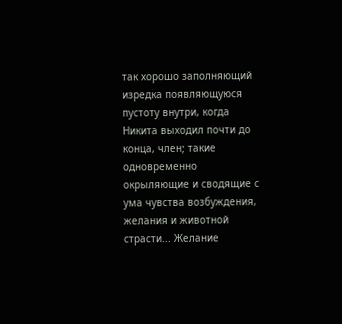так хорошо заполняющий изредка появляющуюся пустоту внутри, когда Никита выходил почти до конца, член; такие одновременно окрыляющие и сводящие с ума чувства возбуждения, желания и животной страсти... Желание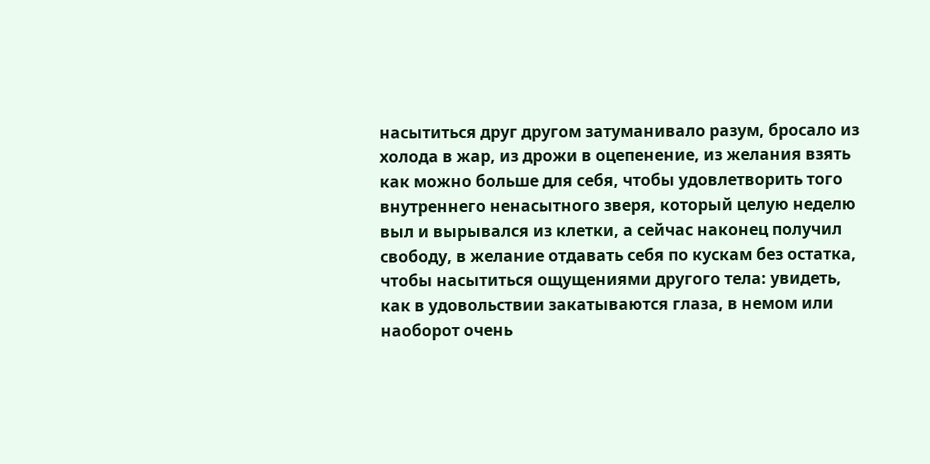насытиться друг другом затуманивало разум, бросало из холода в жар, из дрожи в оцепенение, из желания взять как можно больше для себя, чтобы удовлетворить того внутреннего ненасытного зверя, который целую неделю выл и вырывался из клетки, а сейчас наконец получил свободу, в желание отдавать себя по кускам без остатка, чтобы насытиться ощущениями другого тела: увидеть, как в удовольствии закатываются глаза, в немом или наоборот очень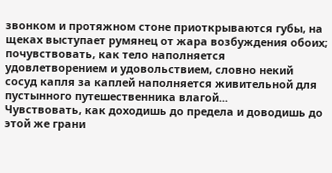звонком и протяжном стоне приоткрываются губы, на щеках выступает румянец от жара возбуждения обоих; почувствовать, как тело наполняется удовлетворением и удовольствием, словно некий сосуд капля за каплей наполняется живительной для пустынного путешественника влагой...
Чувствовать, как доходишь до предела и доводишь до этой же грани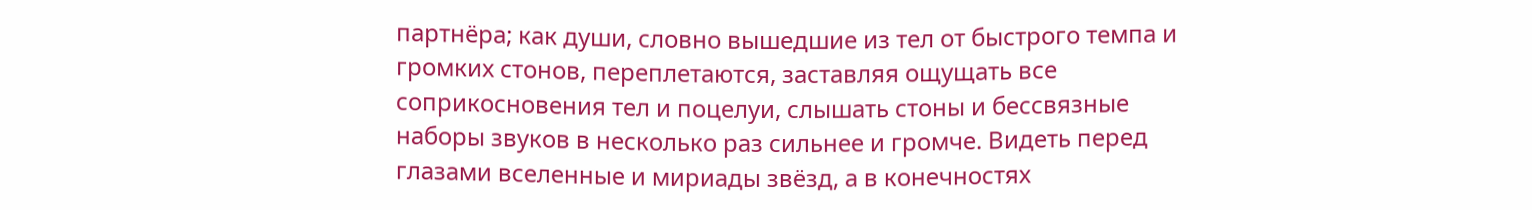партнёра; как души, словно вышедшие из тел от быстрого темпа и громких стонов, переплетаются, заставляя ощущать все соприкосновения тел и поцелуи, слышать стоны и бессвязные наборы звуков в несколько раз сильнее и громче. Видеть перед глазами вселенные и мириады звёзд, а в конечностях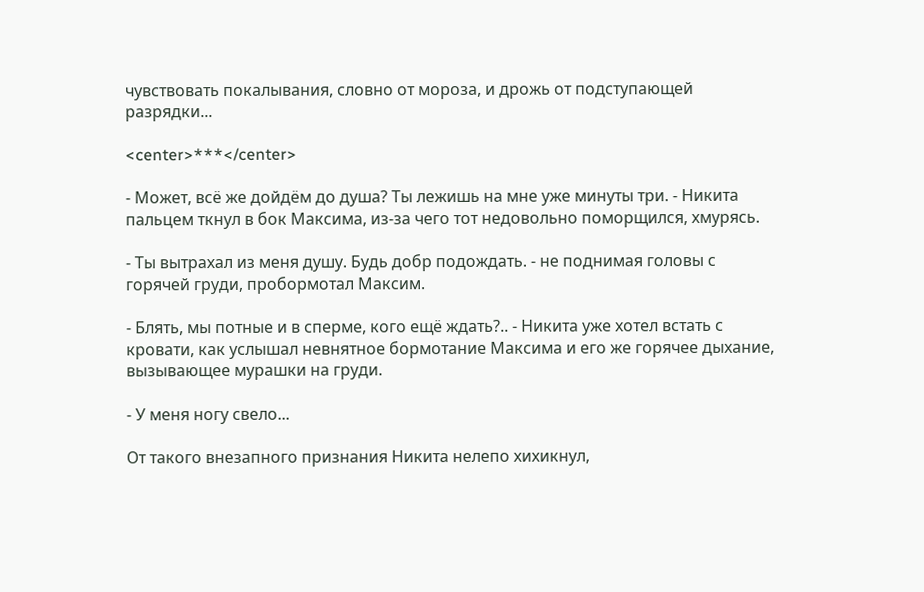чувствовать покалывания, словно от мороза, и дрожь от подступающей разрядки...

<center>***</center>

- Может, всё же дойдём до душа? Ты лежишь на мне уже минуты три. - Никита пальцем ткнул в бок Максима, из-за чего тот недовольно поморщился, хмурясь.

- Ты вытрахал из меня душу. Будь добр подождать. - не поднимая головы с горячей груди, пробормотал Максим.

- Блять, мы потные и в сперме, кого ещё ждать?.. - Никита уже хотел встать с кровати, как услышал невнятное бормотание Максима и его же горячее дыхание, вызывающее мурашки на груди.

- У меня ногу свело...

От такого внезапного признания Никита нелепо хихикнул,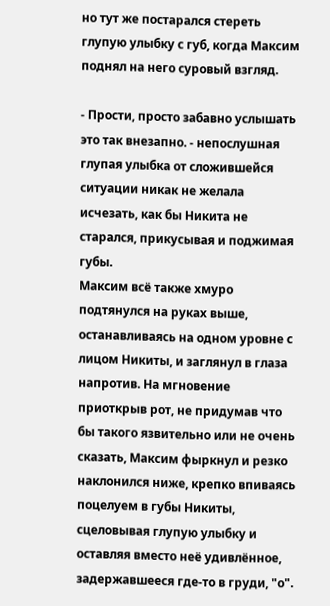но тут же постарался стереть глупую улыбку с губ, когда Максим поднял на него суровый взгляд.

- Прости, просто забавно услышать это так внезапно. - непослушная глупая улыбка от сложившейся ситуации никак не желала исчезать, как бы Никита не старался, прикусывая и поджимая губы.
Максим всё также хмуро подтянулся на руках выше, останавливаясь на одном уровне с лицом Никиты, и заглянул в глаза напротив. На мгновение приоткрыв рот, не придумав что бы такого язвительно или не очень сказать, Максим фыркнул и резко наклонился ниже, крепко впиваясь поцелуем в губы Никиты, сцеловывая глупую улыбку и оставляя вместо неё удивлённое, задержавшееся где-то в груди, "о".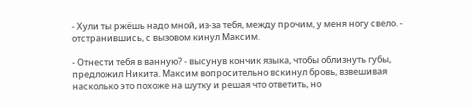- Хули ты ржёшь надо мной, из-за тебя, между прочим, у меня ногу свело. - отстранившись, с вызовом кинул Максим.

- Отнести тебя в ванную? - высунув кончик языка, чтобы облизнуть губы, предложил Никита. Максим вопросительно вскинул бровь, взвешивая насколько это похоже на шутку и решая что ответить, но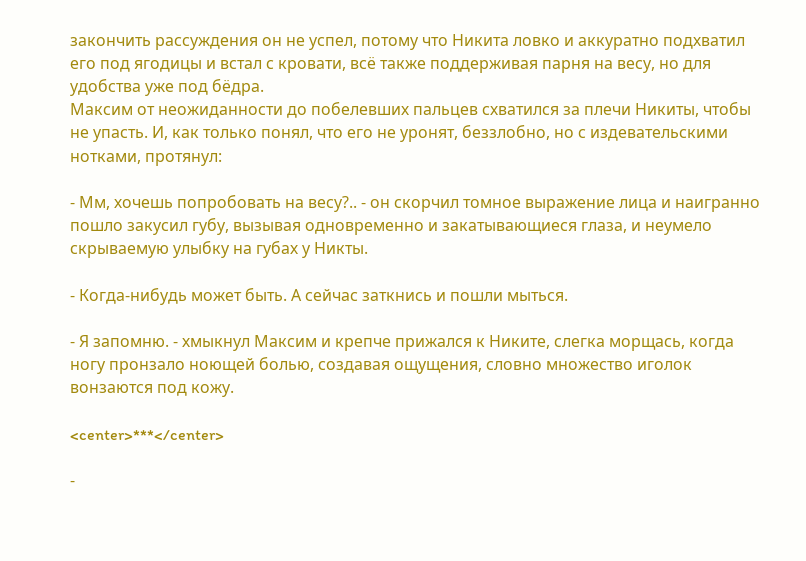закончить рассуждения он не успел, потому что Никита ловко и аккуратно подхватил его под ягодицы и встал с кровати, всё также поддерживая парня на весу, но для удобства уже под бёдра.
Максим от неожиданности до побелевших пальцев схватился за плечи Никиты, чтобы не упасть. И, как только понял, что его не уронят, беззлобно, но с издевательскими нотками, протянул:

- Мм, хочешь попробовать на весу?.. - он скорчил томное выражение лица и наигранно пошло закусил губу, вызывая одновременно и закатывающиеся глаза, и неумело скрываемую улыбку на губах у Никты.

- Когда-нибудь может быть. А сейчас заткнись и пошли мыться.

- Я запомню. - хмыкнул Максим и крепче прижался к Никите, слегка морщась, когда ногу пронзало ноющей болью, создавая ощущения, словно множество иголок вонзаются под кожу.

<center>***</center>

-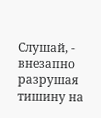Слушай, - внезапно разрушая тишину на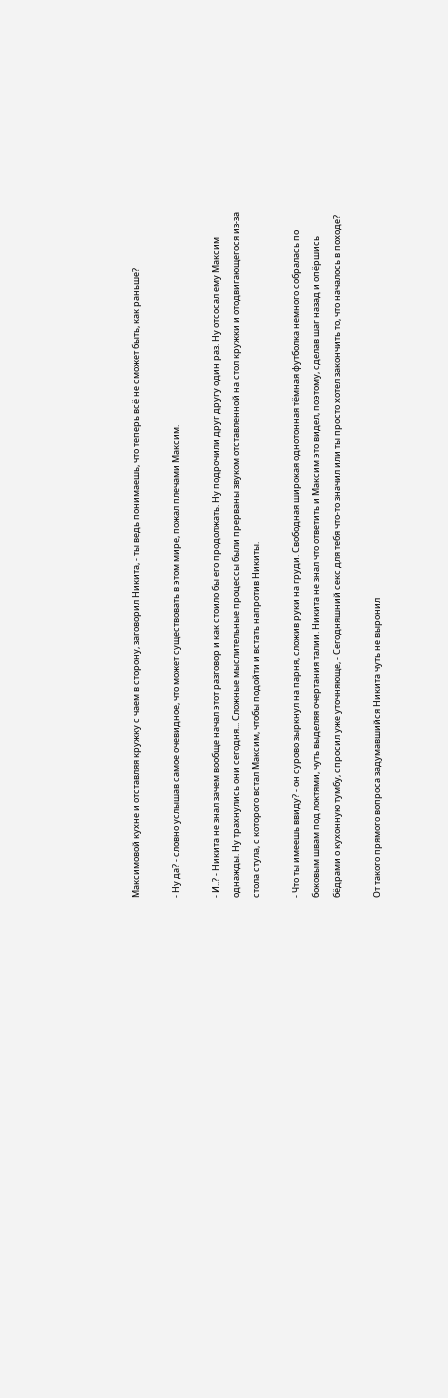Максимовой кухне и отставляя кружку с чаем в сторону, заговорил Никита, - ты ведь понимаешь, что теперь всё не сможет быть, как раньше?

- Ну да? - словно услышав самое очевидное, что может существовать в этом мире, пожал плечами Максим.

- И..? - Никита не знал зачем вообще начал этот разговор и как стоило бы его продолжать. Ну подрочили друг другу один раз. Ну отсосал ему Максим однажды. Ну трахнулись они сегодня... Сложные мыслительные процессы были прерваны звуком отставленной на стол кружки и отодвигающегося из-за стола стула, с которого встал Максим, чтобы подойти и встать напротив Никиты.

- Что ты имеешь ввиду? - он сурово зыркнул на парня, сложив руки на груди. Свободная широкая однотонная тёмная футболка немного собралась по боковым швам под локтями, чуть выделяя очертания талии. Никита не знал что ответить и Максим это видел, поэтому, сделав шаг назад и опёршись бёдрами о кухонную тумбу, спросил уже уточняюще, - Сегодняшний секс для тебя что-то значил или ты просто хотел закончить то, что началось в походе?

От такого прямого вопроса задумавшийся Никита чуть не выронил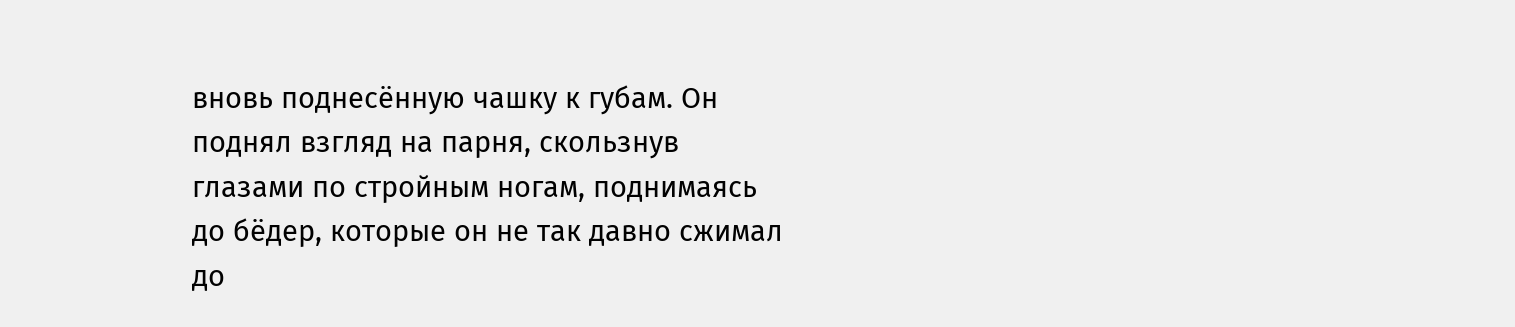вновь поднесённую чашку к губам. Он поднял взгляд на парня, скользнув глазами по стройным ногам, поднимаясь до бёдер, которые он не так давно сжимал до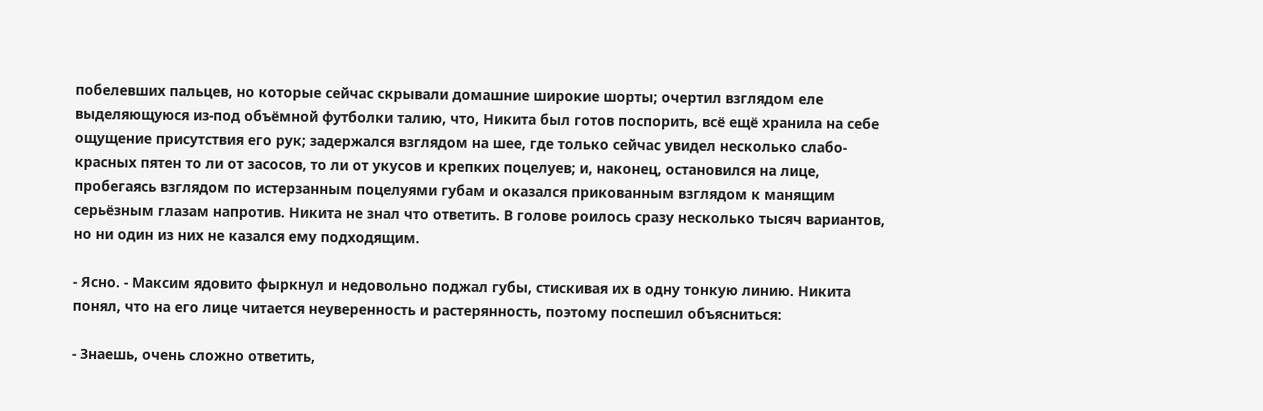побелевших пальцев, но которые сейчас скрывали домашние широкие шорты; очертил взглядом еле выделяющуюся из-под объёмной футболки талию, что, Никита был готов поспорить, всё ещё хранила на себе ощущение присутствия его рук; задержался взглядом на шее, где только сейчас увидел несколько слабо-красных пятен то ли от засосов, то ли от укусов и крепких поцелуев; и, наконец, остановился на лице, пробегаясь взглядом по истерзанным поцелуями губам и оказался прикованным взглядом к манящим серьёзным глазам напротив. Никита не знал что ответить. В голове роилось сразу несколько тысяч вариантов, но ни один из них не казался ему подходящим.

- Ясно. - Максим ядовито фыркнул и недовольно поджал губы, стискивая их в одну тонкую линию. Никита понял, что на его лице читается неуверенность и растерянность, поэтому поспешил объясниться:

- Знаешь, очень сложно ответить,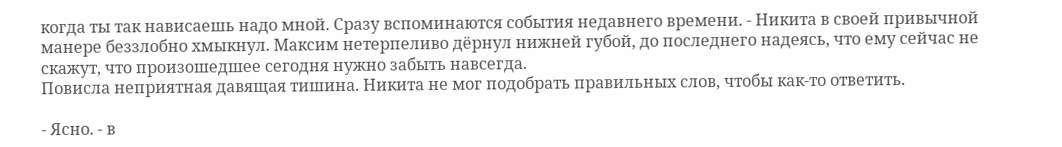когда ты так нависаешь надо мной. Сразу вспоминаются события недавнего времени. - Никита в своей привычной манере беззлобно хмыкнул. Максим нетерпеливо дёрнул нижней губой, до последнего надеясь, что ему сейчас не скажут, что произошедшее сегодня нужно забыть навсегда.
Повисла неприятная давящая тишина. Никита не мог подобрать правильных слов, чтобы как-то ответить.

- Ясно. - в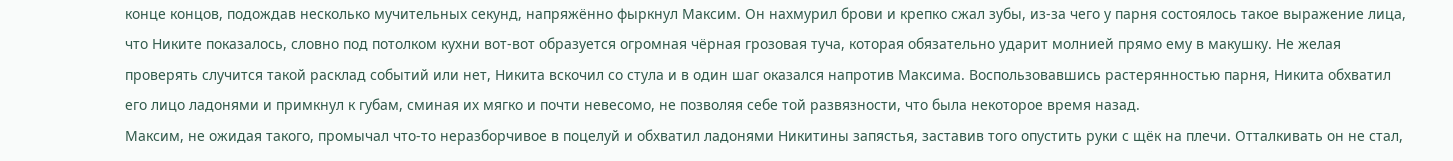конце концов, подождав несколько мучительных секунд, напряжённо фыркнул Максим. Он нахмурил брови и крепко сжал зубы, из-за чего у парня состоялось такое выражение лица, что Никите показалось, словно под потолком кухни вот-вот образуется огромная чёрная грозовая туча, которая обязательно ударит молнией прямо ему в макушку. Не желая проверять случится такой расклад событий или нет, Никита вскочил со стула и в один шаг оказался напротив Максима. Воспользовавшись растерянностью парня, Никита обхватил его лицо ладонями и примкнул к губам, сминая их мягко и почти невесомо, не позволяя себе той развязности, что была некоторое время назад.
Максим, не ожидая такого, промычал что-то неразборчивое в поцелуй и обхватил ладонями Никитины запястья, заставив того опустить руки с щёк на плечи. Отталкивать он не стал,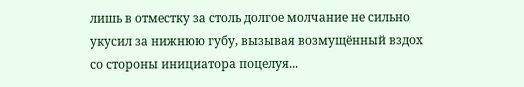лишь в отместку за столь долгое молчание не сильно укусил за нижнюю губу, вызывая возмущённый вздох со стороны инициатора поцелуя...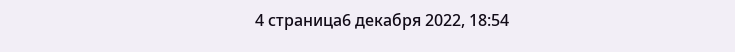4 страница6 декабря 2022, 18:54